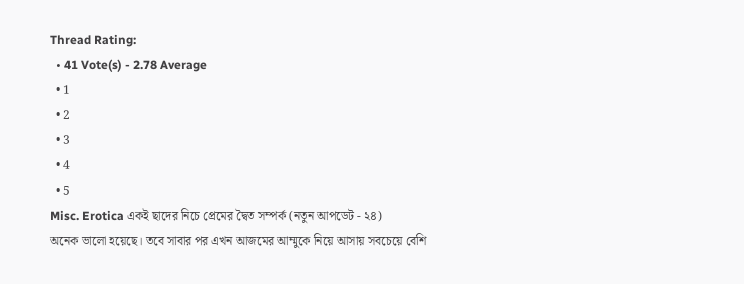Thread Rating:
  • 41 Vote(s) - 2.78 Average
  • 1
  • 2
  • 3
  • 4
  • 5
Misc. Erotica একই ছাদের নিচে প্রেমের দ্বৈত সম্পর্ক (নতুন আপডেট - ২৪)
অনেক ভালো হয়েছে। তবে সাবার পর এখন আজমের আম্মুকে নিয়ে আসায় সবচেয়ে বেশি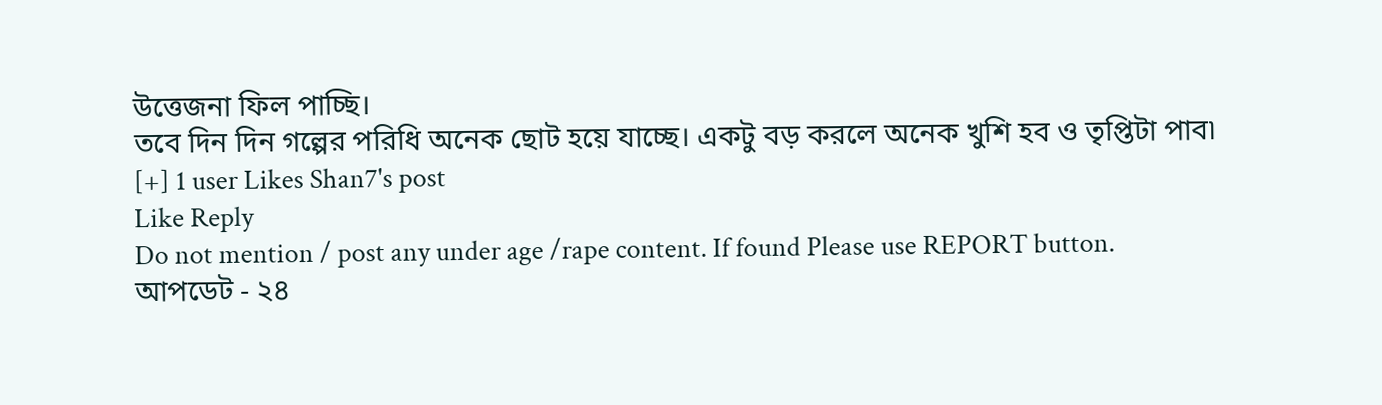উত্তেজনা ফিল পাচ্ছি।
তবে দিন দিন গল্পের পরিধি অনেক ছোট হয়ে যাচ্ছে। একটু বড় করলে অনেক খুশি হব ও তৃপ্তিটা পাব৷
[+] 1 user Likes Shan7's post
Like Reply
Do not mention / post any under age /rape content. If found Please use REPORT button.
আপডেট - ২৪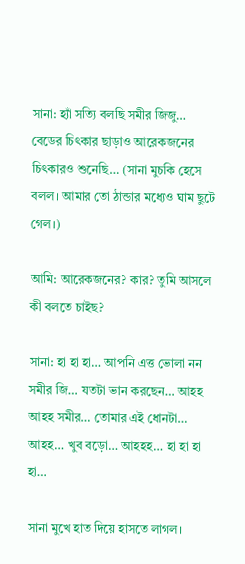সানা: হ্যাঁ সত্যি বলছি সমীর জিজু… বেডের চিৎকার ছাড়াও আরেকজনের চিৎকারও শুনেছি… (সানা মুচকি হেসে বলল। আমার তো ঠান্ডার মধ্যেও ঘাম ছুটে গেল।)

আমি: আরেকজনের? কার? তুমি আসলে কী বলতে চাইছ?

সানা: হা হা হা… আপনি এত্ত ভোলা নন সমীর জি… যতটা ভান করছেন… আহহ আহহ সমীর… তোমার এই ধোনটা… আহহ… খুব বড়ো… আহহহ… হা হা হা হা…

সানা মুখে হাত দিয়ে হাসতে লাগল।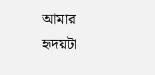আমার হৃদয়টা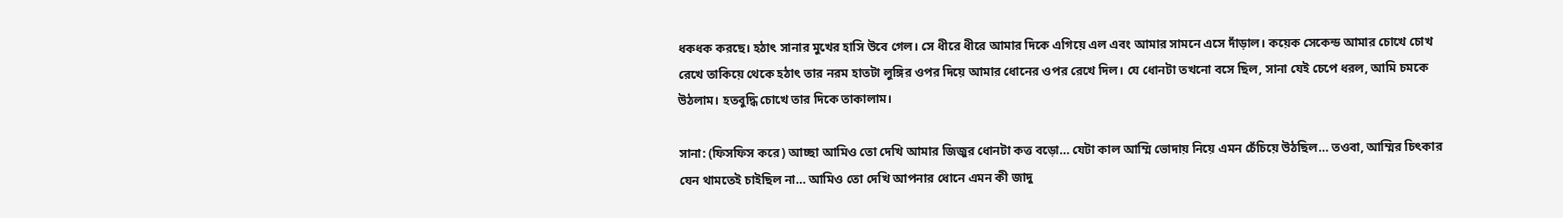ধকধক করছে। হঠাৎ সানার মুখের হাসি উবে গেল। সে ধীরে ধীরে আমার দিকে এগিয়ে এল এবং আমার সামনে এসে দাঁড়াল। কয়েক সেকেন্ড আমার চোখে চোখ রেখে তাকিয়ে থেকে হঠাৎ তার নরম হাতটা লুঙ্গির ওপর দিয়ে আমার ধোনের ওপর রেখে দিল। যে ধোনটা তখনো বসে ছিল, সানা যেই চেপে ধরল, আমি চমকে উঠলাম। হতবুদ্ধি চোখে তার দিকে তাকালাম।

সানা: (ফিসফিস করে) আচ্ছা আমিও তো দেখি আমার জিজুর ধোনটা কত্ত বড়ো… যেটা কাল আম্মি ভোদায় নিয়ে এমন চেঁচিয়ে উঠছিল… তওবা, আম্মির চিৎকার যেন থামতেই চাইছিল না… আমিও তো দেখি আপনার ধোনে এমন কী জাদু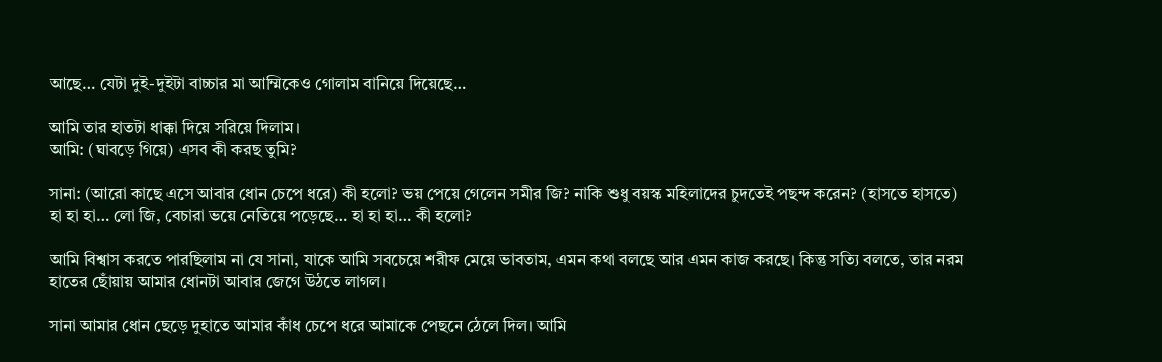আছে… যেটা দুই-দুইটা বাচ্চার মা আম্মিকেও গোলাম বানিয়ে দিয়েছে…

আমি তার হাতটা ধাক্কা দিয়ে সরিয়ে দিলাম।
আমি: (ঘাবড়ে গিয়ে) এসব কী করছ তুমি?

সানা: (আরো কাছে এসে আবার ধোন চেপে ধরে) কী হলো? ভয় পেয়ে গেলেন সমীর জি? নাকি শুধু বয়স্ক মহিলাদের চুদতেই পছন্দ করেন? (হাসতে হাসতে) হা হা হা… লো জি, বেচারা ভয়ে নেতিয়ে পড়েছে… হা হা হা… কী হলো?

আমি বিশ্বাস করতে পারছিলাম না যে সানা, যাকে আমি সবচেয়ে শরীফ মেয়ে ভাবতাম, এমন কথা বলছে আর এমন কাজ করছে। কিন্তু সত্যি বলতে, তার নরম হাতের ছোঁয়ায় আমার ধোনটা আবার জেগে উঠতে লাগল।

সানা আমার ধোন ছেড়ে দুহাতে আমার কাঁধ চেপে ধরে আমাকে পেছনে ঠেলে দিল। আমি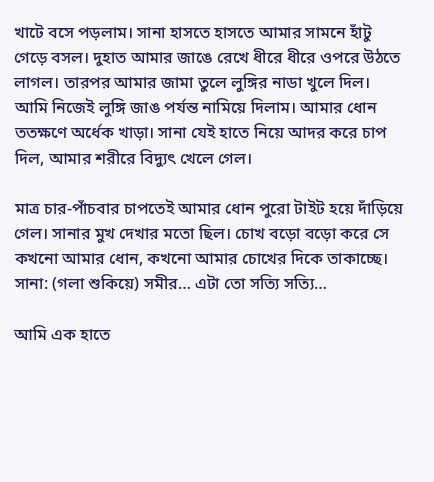খাটে বসে পড়লাম। সানা হাসতে হাসতে আমার সামনে হাঁটু গেড়ে বসল। দুহাত আমার জাঙে রেখে ধীরে ধীরে ওপরে উঠতে লাগল। তারপর আমার জামা তুলে লুঙ্গির নাডা খুলে দিল। আমি নিজেই লুঙ্গি জাঙ পর্যন্ত নামিয়ে দিলাম। আমার ধোন ততক্ষণে অর্ধেক খাড়া। সানা যেই হাতে নিয়ে আদর করে চাপ দিল, আমার শরীরে বিদ্যুৎ খেলে গেল।

মাত্র চার-পাঁচবার চাপতেই আমার ধোন পুরো টাইট হয়ে দাঁড়িয়ে গেল। সানার মুখ দেখার মতো ছিল। চোখ বড়ো বড়ো করে সে কখনো আমার ধোন, কখনো আমার চোখের দিকে তাকাচ্ছে।
সানা: (গলা শুকিয়ে) সমীর… এটা তো সত্যি সত্যি…

আমি এক হাতে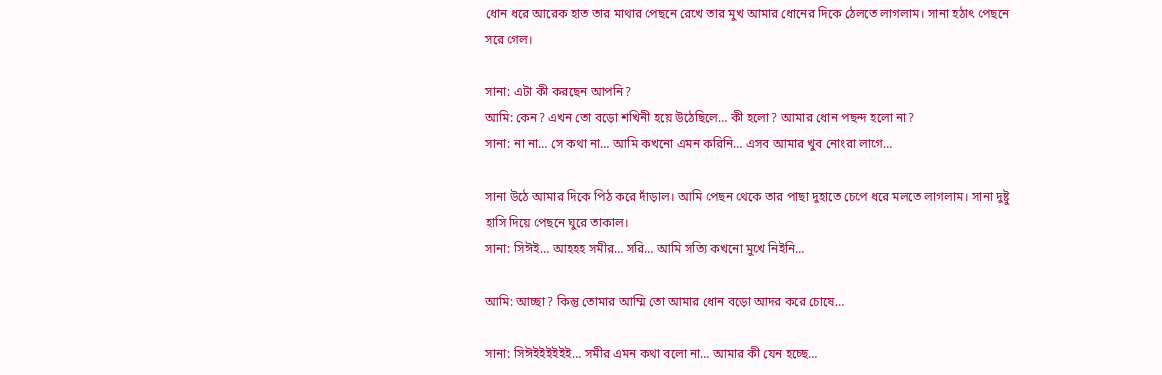ধোন ধরে আরেক হাত তার মাথার পেছনে রেখে তার মুখ আমার ধোনের দিকে ঠেলতে লাগলাম। সানা হঠাৎ পেছনে সরে গেল।

সানা: এটা কী করছেন আপনি?
আমি: কেন? এখন তো বড়ো শখিনী হয়ে উঠেছিলে… কী হলো? আমার ধোন পছন্দ হলো না?
সানা: না না… সে কথা না… আমি কখনো এমন করিনি… এসব আমার খুব নোংরা লাগে…

সানা উঠে আমার দিকে পিঠ করে দাঁড়াল। আমি পেছন থেকে তার পাছা দুহাতে চেপে ধরে মলতে লাগলাম। সানা দুষ্টু হাসি দিয়ে পেছনে ঘুরে তাকাল।
সানা: সিঈই… আহহহ সমীর… সরি… আমি সত্যি কখনো মুখে নিইনি…

আমি: আচ্ছা? কিন্তু তোমার আম্মি তো আমার ধোন বড়ো আদর করে চোষে…

সানা: সিঈইইইইইই… সমীর এমন কথা বলো না… আমার কী যেন হচ্ছে…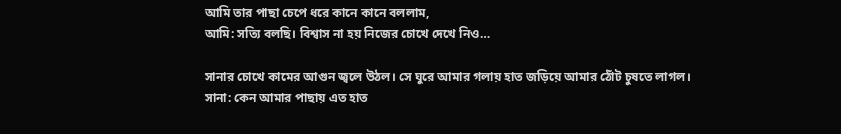আমি তার পাছা চেপে ধরে কানে কানে বললাম,
আমি: সত্যি বলছি। বিশ্বাস না হয় নিজের চোখে দেখে নিও…

সানার চোখে কামের আগুন জ্বলে উঠল। সে ঘুরে আমার গলায় হাত জড়িয়ে আমার ঠোঁট চুষতে লাগল।
সানা: কেন আমার পাছায় এত হাত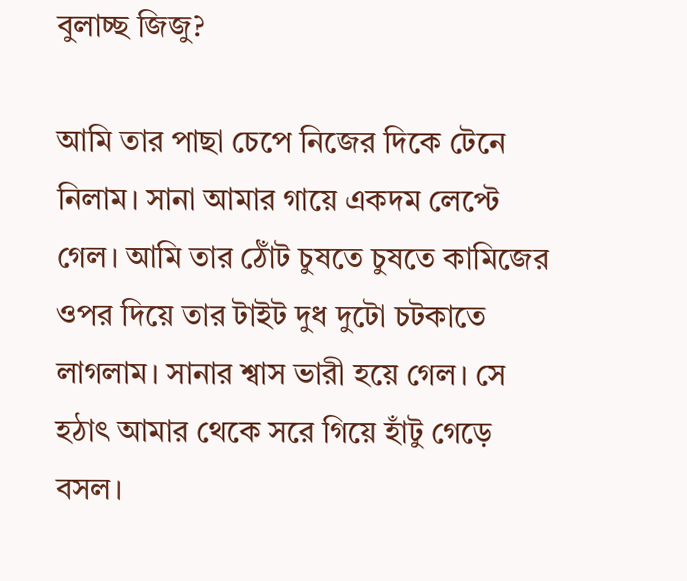বুলাচ্ছ জিজু?

আমি তার পাছা চেপে নিজের দিকে টেনে নিলাম। সানা আমার গায়ে একদম লেপ্টে গেল। আমি তার ঠোঁট চুষতে চুষতে কামিজের ওপর দিয়ে তার টাইট দুধ দুটো চটকাতে লাগলাম। সানার শ্বাস ভারী হয়ে গেল। সে হঠাৎ আমার থেকে সরে গিয়ে হাঁটু গেড়ে বসল।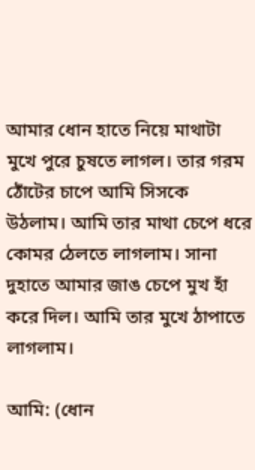আমার ধোন হাতে নিয়ে মাথাটা মুখে পুরে চুষতে লাগল। তার গরম ঠোঁটের চাপে আমি সিসকে উঠলাম। আমি তার মাথা চেপে ধরে কোমর ঠেলতে লাগলাম। সানা দুহাতে আমার জাঙ চেপে মুখ হাঁ করে দিল। আমি তার মুখে ঠাপাতে লাগলাম।

আমি: (ধোন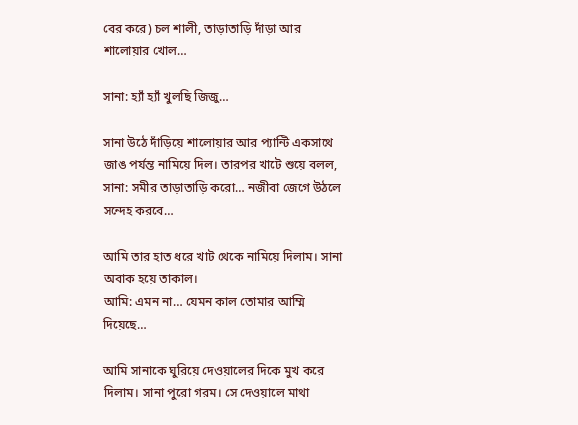বের করে) চল শালী, তাড়াতাড়ি দাঁড়া আর শালোয়ার খোল…

সানা: হ্যাঁ হ্যাঁ খুলছি জিজু…

সানা উঠে দাঁড়িয়ে শালোয়ার আর প্যান্টি একসাথে জাঙ পর্যন্ত নামিয়ে দিল। তারপর খাটে শুয়ে বলল,
সানা: সমীর তাড়াতাড়ি করো… নজীবা জেগে উঠলে সন্দেহ করবে…

আমি তার হাত ধরে খাট থেকে নামিয়ে দিলাম। সানা অবাক হয়ে তাকাল।
আমি: এমন না… যেমন কাল তোমার আম্মি দিয়েছে…

আমি সানাকে ঘুরিয়ে দেওয়ালের দিকে মুখ করে দিলাম। সানা পুরো গরম। সে দেওয়ালে মাথা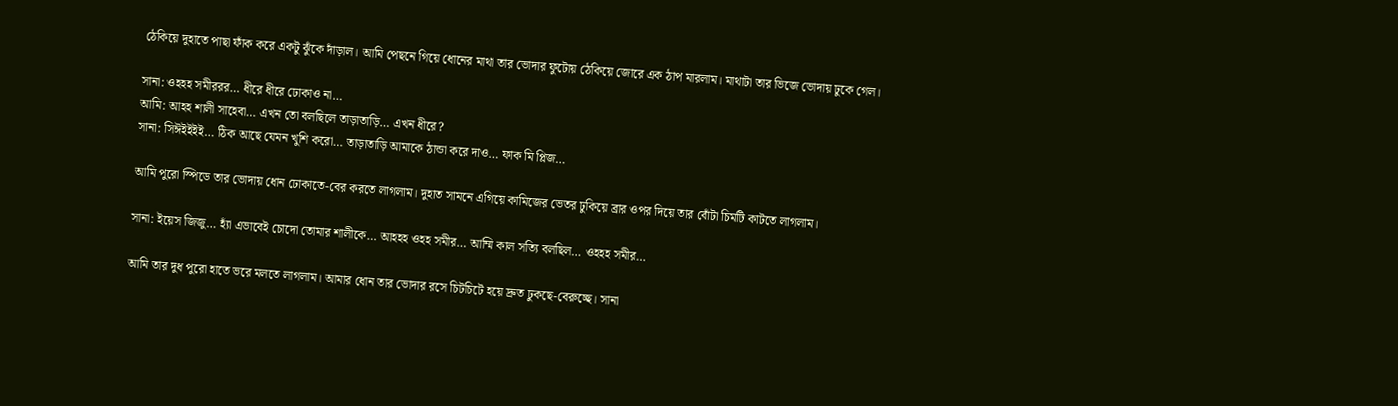ঠেকিয়ে দুহাতে পাছা ফাঁক করে একটু ঝুঁকে দাঁড়াল। আমি পেছনে গিয়ে ধোনের মাথা তার ভোদার ফুটোয় ঠেকিয়ে জোরে এক ঠাপ মারলাম। মাথাটা তার ভিজে ভোদায় ঢুকে গেল।

সানা: ওহহহ সমীররর… ধীরে ধীরে ঢোকাও না…
আমি: আহহ শালী সাহেবা… এখন তো বলছিলে তাড়াতাড়ি… এখন ধীরে?
সানা: সিঈইইইই… ঠিক আছে যেমন খুশি করো… তাড়াতাড়ি আমাকে ঠান্ডা করে দাও… ফাক মি প্লিজ…

আমি পুরো স্পিডে তার ভোদায় ধোন ঢোকাতে-বের করতে লাগলাম। দুহাত সামনে এগিয়ে কামিজের ভেতর ঢুকিয়ে ব্রার ওপর দিয়ে তার বোঁটা চিমটি কাটতে লাগলাম।

সানা: ইয়েস জিজু… হ্যাঁ এভাবেই চোদো তোমার শালীকে… আহহহ ওহহ সমীর… আম্মি কাল সত্যি বলছিল… ওহহহ সমীর…

আমি তার দুধ পুরো হাতে ভরে মলতে লাগলাম। আমার ধোন তার ভোদার রসে চিটচিটে হয়ে দ্রুত ঢুকছে-বেরুচ্ছে। সানা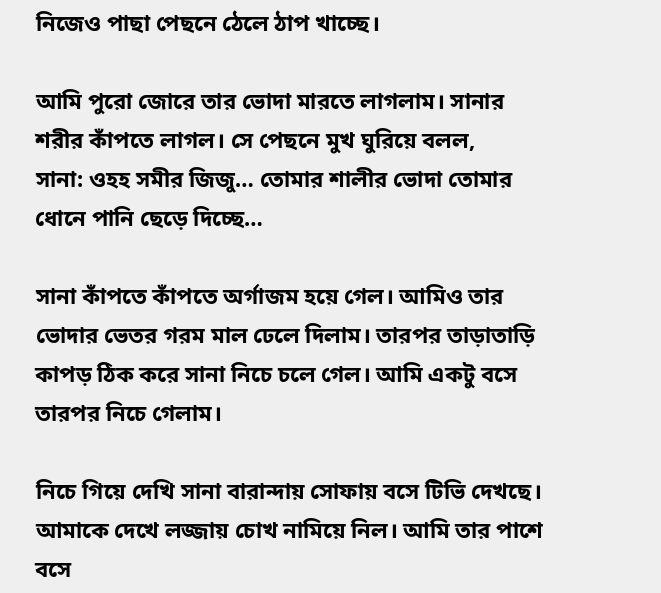নিজেও পাছা পেছনে ঠেলে ঠাপ খাচ্ছে।

আমি পুরো জোরে তার ভোদা মারতে লাগলাম। সানার শরীর কাঁপতে লাগল। সে পেছনে মুখ ঘুরিয়ে বলল,
সানা: ওহহ সমীর জিজু… তোমার শালীর ভোদা তোমার ধোনে পানি ছেড়ে দিচ্ছে…

সানা কাঁপতে কাঁপতে অর্গাজম হয়ে গেল। আমিও তার ভোদার ভেতর গরম মাল ঢেলে দিলাম। তারপর তাড়াতাড়ি কাপড় ঠিক করে সানা নিচে চলে গেল। আমি একটু বসে তারপর নিচে গেলাম।

নিচে গিয়ে দেখি সানা বারান্দায় সোফায় বসে টিভি দেখছে। আমাকে দেখে লজ্জায় চোখ নামিয়ে নিল। আমি তার পাশে বসে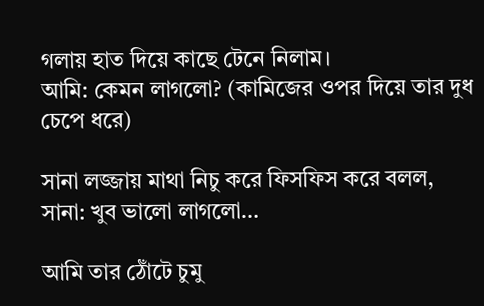গলায় হাত দিয়ে কাছে টেনে নিলাম।
আমি: কেমন লাগলো? (কামিজের ওপর দিয়ে তার দুধ চেপে ধরে)

সানা লজ্জায় মাথা নিচু করে ফিসফিস করে বলল,
সানা: খুব ভালো লাগলো…

আমি তার ঠোঁটে চুমু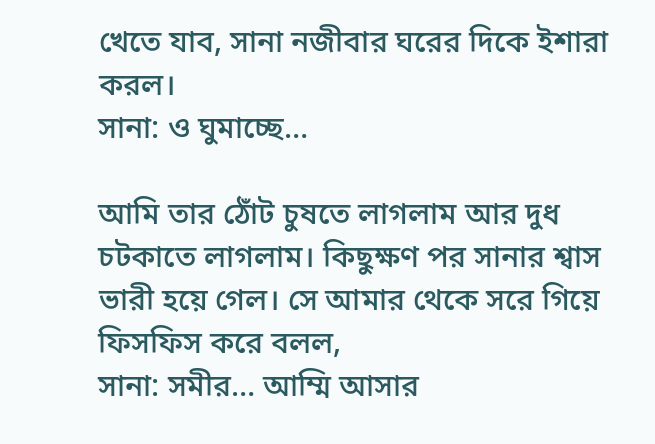খেতে যাব, সানা নজীবার ঘরের দিকে ইশারা করল।
সানা: ও ঘুমাচ্ছে…

আমি তার ঠোঁট চুষতে লাগলাম আর দুধ চটকাতে লাগলাম। কিছুক্ষণ পর সানার শ্বাস ভারী হয়ে গেল। সে আমার থেকে সরে গিয়ে ফিসফিস করে বলল,
সানা: সমীর… আম্মি আসার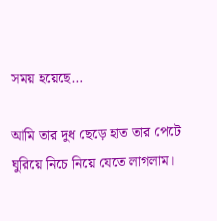সময় হয়েছে…

আমি তার দুধ ছেড়ে হাত তার পেটে ঘুরিয়ে নিচে নিয়ে যেতে লাগলাম।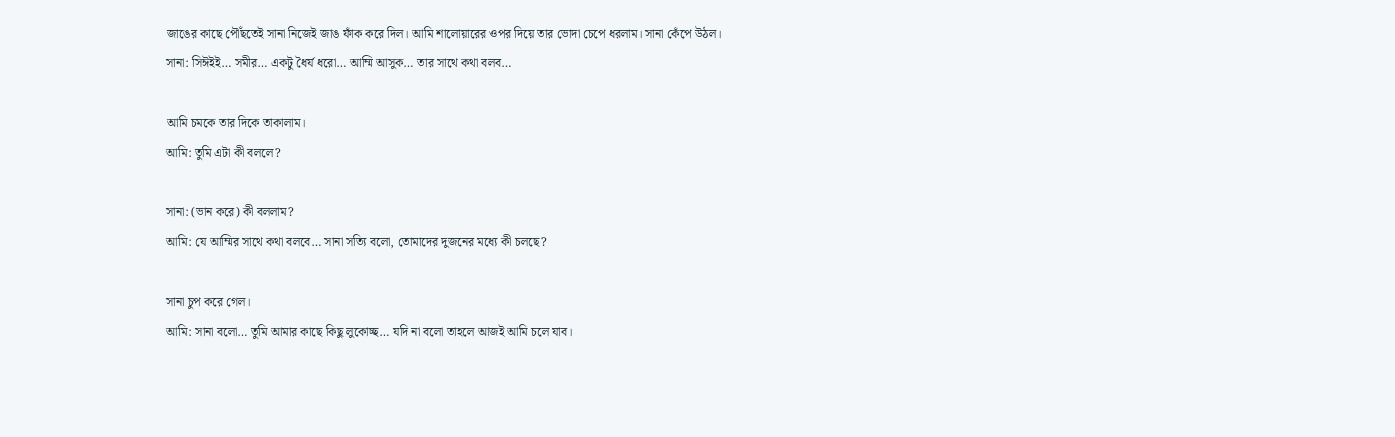জাঙের কাছে পৌঁছতেই সানা নিজেই জাঙ ফাঁক করে দিল। আমি শালোয়ারের ওপর দিয়ে তার ভোদা চেপে ধরলাম। সানা কেঁপে উঠল।
সানা: সিঈইই… সমীর… একটু ধৈর্য ধরো… আম্মি আসুক… তার সাথে কথা বলব…

আমি চমকে তার দিকে তাকালাম।
আমি: তুমি এটা কী বললে?

সানা: (ভান করে) কী বললাম?
আমি: যে আম্মির সাথে কথা বলবে… সানা সত্যি বলো, তোমাদের দুজনের মধ্যে কী চলছে?

সানা চুপ করে গেল।
আমি: সানা বলো… তুমি আমার কাছে কিছু লুকোচ্ছ… যদি না বলো তাহলে আজই আমি চলে যাব।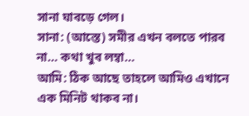সানা ঘাবড়ে গেল।
সানা: (আস্তে) সমীর এখন বলতে পারব না… কথা খুব লম্বা…
আমি: ঠিক আছে তাহলে আমিও এখানে এক মিনিট থাকব না।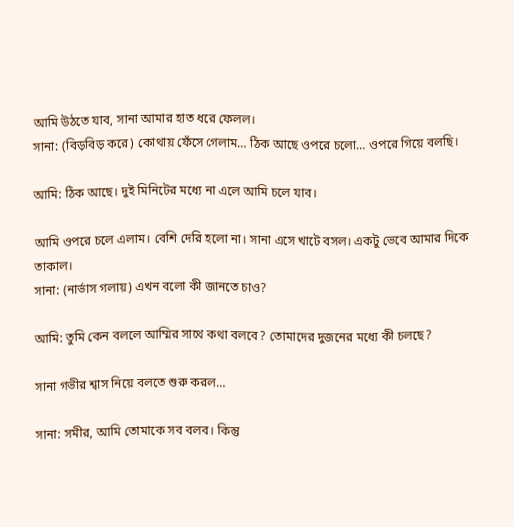আমি উঠতে যাব, সানা আমার হাত ধরে ফেলল।
সানা: (বিড়বিড় করে) কোথায় ফেঁসে গেলাম… ঠিক আছে ওপরে চলো… ওপরে গিয়ে বলছি।

আমি: ঠিক আছে। দুই মিনিটের মধ্যে না এলে আমি চলে যাব।

আমি ওপরে চলে এলাম। বেশি দেরি হলো না। সানা এসে খাটে বসল। একটু ভেবে আমার দিকে তাকাল।
সানা: (নার্ভাস গলায়) এখন বলো কী জানতে চাও?

আমি: তুমি কেন বললে আম্মির সাথে কথা বলবে? তোমাদের দুজনের মধ্যে কী চলছে?

সানা গভীর শ্বাস নিয়ে বলতে শুরু করল…

সানা: সমীর, আমি তোমাকে সব বলব। কিন্তু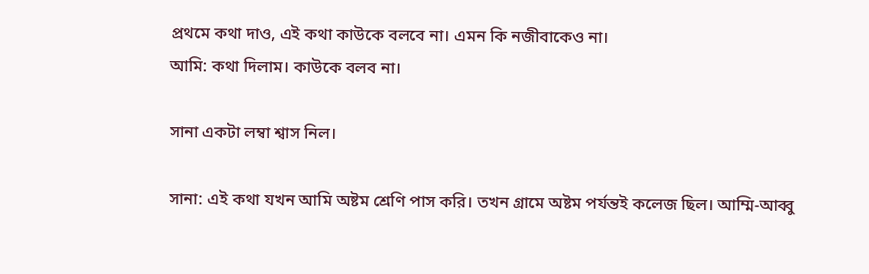প্রথমে কথা দাও, এই কথা কাউকে বলবে না। এমন কি নজীবাকেও না।
আমি: কথা দিলাম। কাউকে বলব না।

সানা একটা লম্বা শ্বাস নিল।

সানা: এই কথা যখন আমি অষ্টম শ্রেণি পাস করি। তখন গ্রামে অষ্টম পর্যন্তই কলেজ ছিল। আম্মি-আব্বু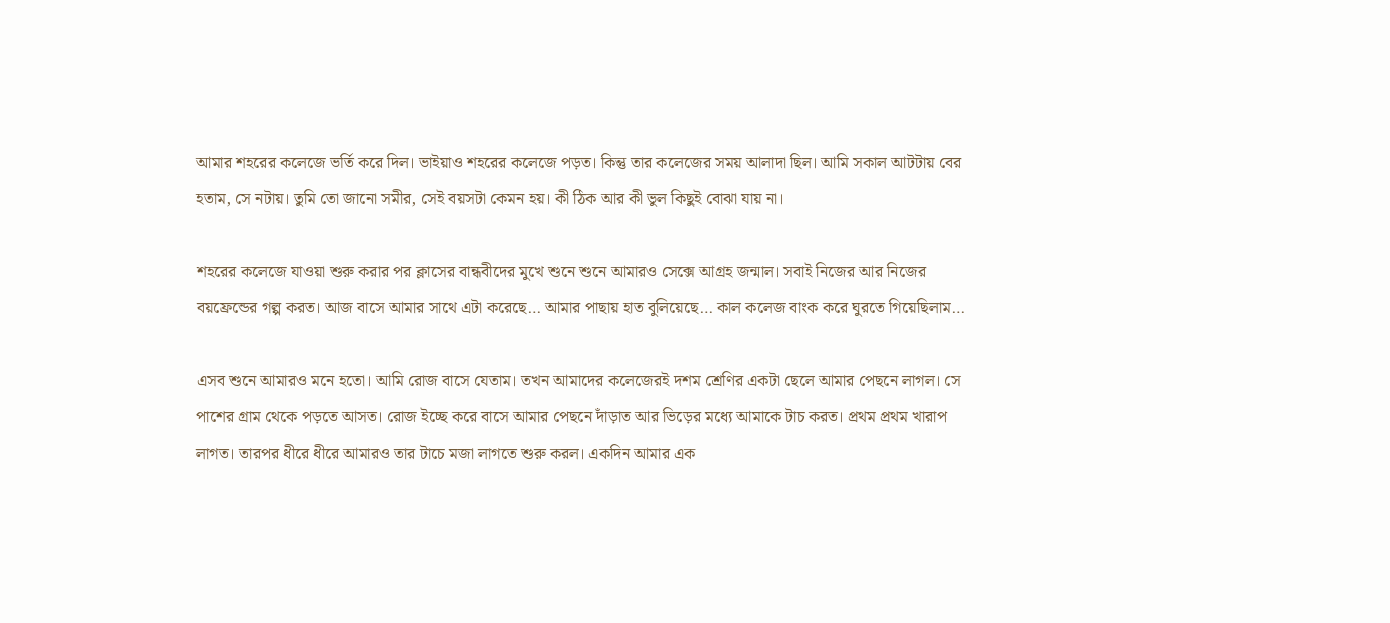আমার শহরের কলেজে ভর্তি করে দিল। ভাইয়াও শহরের কলেজে পড়ত। কিন্তু তার কলেজের সময় আলাদা ছিল। আমি সকাল আটটায় বের হতাম, সে নটায়। তুমি তো জানো সমীর, সেই বয়সটা কেমন হয়। কী ঠিক আর কী ভুল কিছুই বোঝা যায় না।

শহরের কলেজে যাওয়া শুরু করার পর ক্লাসের বান্ধবীদের মুখে শুনে শুনে আমারও সেক্সে আগ্রহ জন্মাল। সবাই নিজের আর নিজের বয়ফ্রেন্ডের গল্প করত। আজ বাসে আমার সাথে এটা করেছে… আমার পাছায় হাত বুলিয়েছে… কাল কলেজ বাংক করে ঘুরতে গিয়েছিলাম…

এসব শুনে আমারও মনে হতো। আমি রোজ বাসে যেতাম। তখন আমাদের কলেজেরই দশম শ্রেণির একটা ছেলে আমার পেছনে লাগল। সে পাশের গ্রাম থেকে পড়তে আসত। রোজ ইচ্ছে করে বাসে আমার পেছনে দাঁড়াত আর ভিড়ের মধ্যে আমাকে টাচ করত। প্রথম প্রথম খারাপ লাগত। তারপর ধীরে ধীরে আমারও তার টাচে মজা লাগতে শুরু করল। একদিন আমার এক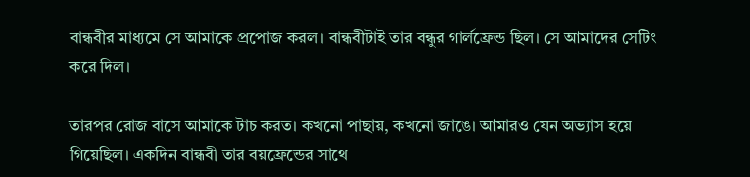বান্ধবীর মাধ্যমে সে আমাকে প্রপোজ করল। বান্ধবীটাই তার বন্ধুর গার্লফ্রেন্ড ছিল। সে আমাদের সেটিং করে দিল।

তারপর রোজ বাসে আমাকে টাচ করত। কখনো পাছায়, কখনো জাঙে। আমারও যেন অভ্যাস হয়ে গিয়েছিল। একদিন বান্ধবী তার বয়ফ্রেন্ডের সাথে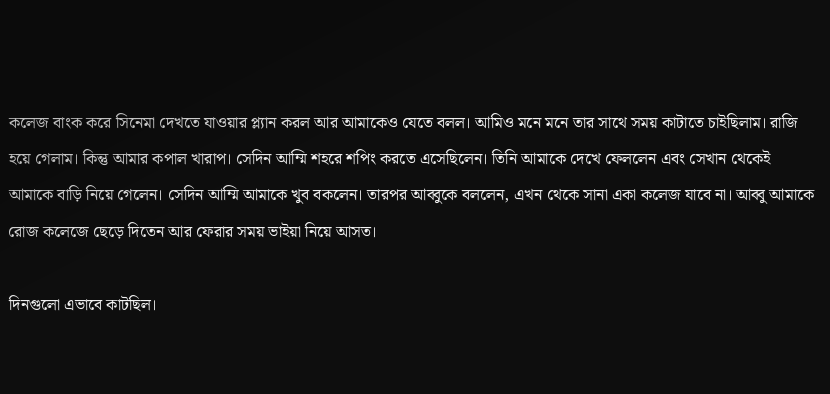কলেজ বাংক করে সিনেমা দেখতে যাওয়ার প্ল্যান করল আর আমাকেও যেতে বলল। আমিও মনে মনে তার সাথে সময় কাটাতে চাইছিলাম। রাজি হয়ে গেলাম। কিন্তু আমার কপাল খারাপ। সেদিন আম্মি শহরে শপিং করতে এসেছিলেন। তিনি আমাকে দেখে ফেললেন এবং সেখান থেকেই আমাকে বাড়ি নিয়ে গেলেন। সেদিন আম্মি আমাকে খুব বকলেন। তারপর আব্বুকে বললেন, এখন থেকে সানা একা কলেজ যাবে না। আব্বু আমাকে রোজ কলেজে ছেড়ে দিতেন আর ফেরার সময় ভাইয়া নিয়ে আসত।

দিনগুলো এভাবে কাটছিল।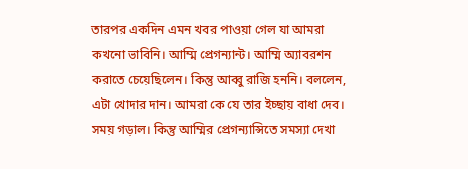তারপর একদিন এমন খবর পাওয়া গেল যা আমরা কখনো ভাবিনি। আম্মি প্রেগন্যান্ট। আম্মি অ্যাবরশন করাতে চেয়েছিলেন। কিন্তু আব্বু রাজি হননি। বললেন, এটা খোদার দান। আমরা কে যে তার ইচ্ছায় বাধা দেব। সময় গড়াল। কিন্তু আম্মির প্রেগন্যান্সিতে সমস্যা দেখা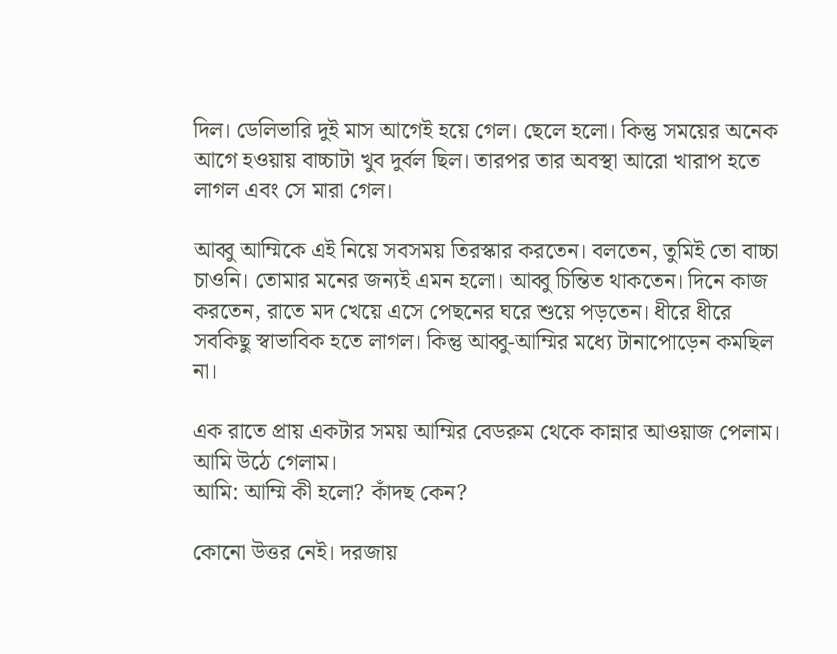দিল। ডেলিভারি দুই মাস আগেই হয়ে গেল। ছেলে হলো। কিন্তু সময়ের অনেক আগে হওয়ায় বাচ্চাটা খুব দুর্বল ছিল। তারপর তার অবস্থা আরো খারাপ হতে লাগল এবং সে মারা গেল।

আব্বু আম্মিকে এই নিয়ে সবসময় তিরস্কার করতেন। বলতেন, তুমিই তো বাচ্চা চাওনি। তোমার মনের জন্যই এমন হলো। আব্বু চিন্তিত থাকতেন। দিনে কাজ করতেন, রাতে মদ খেয়ে এসে পেছনের ঘরে শুয়ে পড়তেন। ধীরে ধীরে সবকিছু স্বাভাবিক হতে লাগল। কিন্তু আব্বু-আম্মির মধ্যে টানাপোড়েন কমছিল না।

এক রাতে প্রায় একটার সময় আম্মির বেডরুম থেকে কান্নার আওয়াজ পেলাম। আমি উঠে গেলাম।
আমি: আম্মি কী হলো? কাঁদছ কেন?

কোনো উত্তর নেই। দরজায়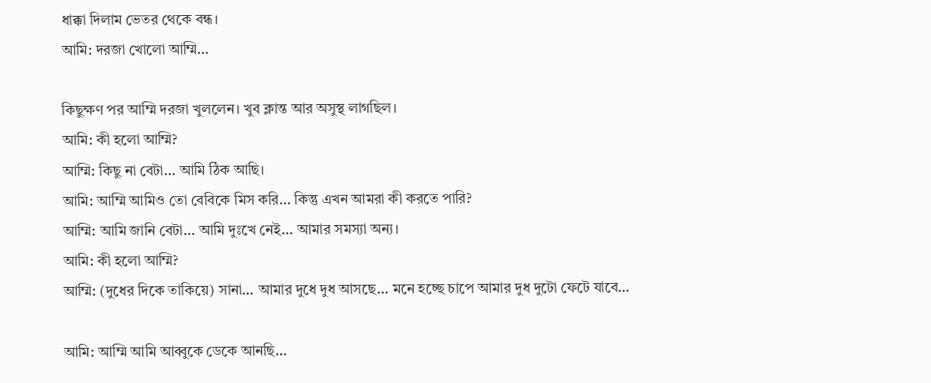ধাক্কা দিলাম ভেতর থেকে বন্ধ।
আমি: দরজা খোলো আম্মি…

কিছুক্ষণ পর আম্মি দরজা খুললেন। খুব ক্লান্ত আর অসুস্থ লাগছিল।
আমি: কী হলো আম্মি?
আম্মি: কিছু না বেটা… আমি ঠিক আছি।
আমি: আম্মি আমিও তো বেবিকে মিস করি… কিন্তু এখন আমরা কী করতে পারি?
আম্মি: আমি জানি বেটা… আমি দুঃখে নেই… আমার সমস্যা অন্য।
আমি: কী হলো আম্মি?
আম্মি: (দুধের দিকে তাকিয়ে) সানা… আমার দুধে দুধ আসছে… মনে হচ্ছে চাপে আমার দুধ দুটো ফেটে যাবে…

আমি: আম্মি আমি আব্বুকে ডেকে আনছি…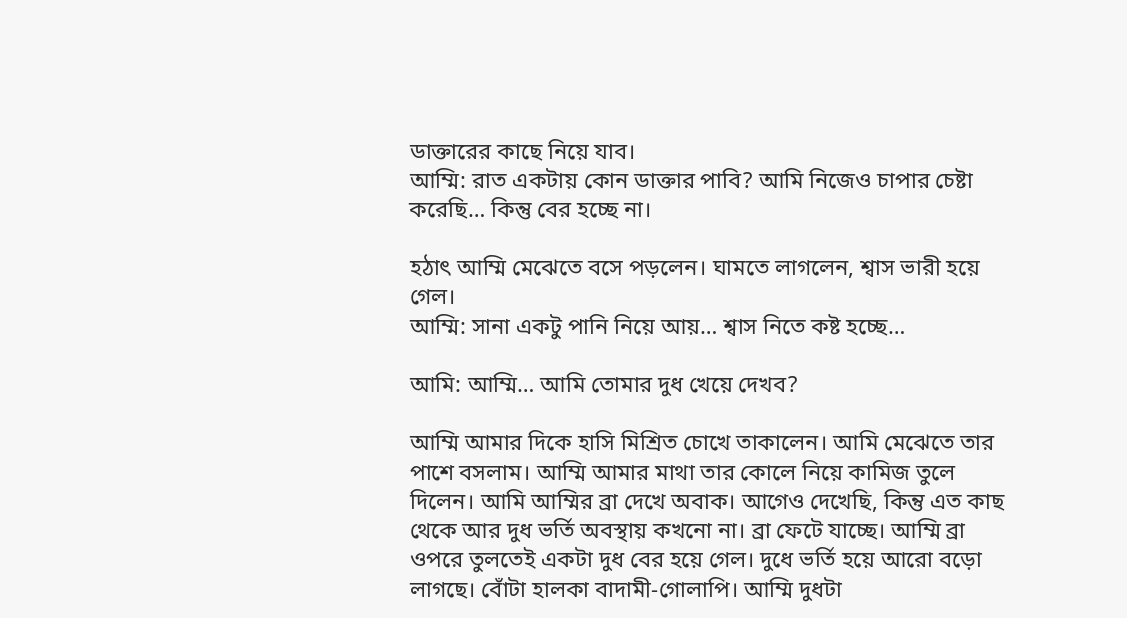ডাক্তারের কাছে নিয়ে যাব।
আম্মি: রাত একটায় কোন ডাক্তার পাবি? আমি নিজেও চাপার চেষ্টা করেছি… কিন্তু বের হচ্ছে না।

হঠাৎ আম্মি মেঝেতে বসে পড়লেন। ঘামতে লাগলেন, শ্বাস ভারী হয়ে গেল।
আম্মি: সানা একটু পানি নিয়ে আয়… শ্বাস নিতে কষ্ট হচ্ছে…

আমি: আম্মি… আমি তোমার দুধ খেয়ে দেখব?

আম্মি আমার দিকে হাসি মিশ্রিত চোখে তাকালেন। আমি মেঝেতে তার পাশে বসলাম। আম্মি আমার মাথা তার কোলে নিয়ে কামিজ তুলে দিলেন। আমি আম্মির ব্রা দেখে অবাক। আগেও দেখেছি, কিন্তু এত কাছ থেকে আর দুধ ভর্তি অবস্থায় কখনো না। ব্রা ফেটে যাচ্ছে। আম্মি ব্রা ওপরে তুলতেই একটা দুধ বের হয়ে গেল। দুধে ভর্তি হয়ে আরো বড়ো লাগছে। বোঁটা হালকা বাদামী-গোলাপি। আম্মি দুধটা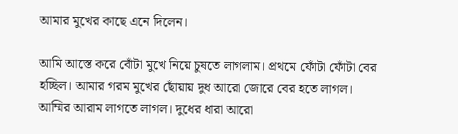আমার মুখের কাছে এনে দিলেন।

আমি আস্তে করে বোঁটা মুখে নিয়ে চুষতে লাগলাম। প্রথমে ফোঁটা ফোঁটা বের হচ্ছিল। আমার গরম মুখের ছোঁয়ায় দুধ আরো জোরে বের হতে লাগল। আম্মির আরাম লাগতে লাগল। দুধের ধারা আরো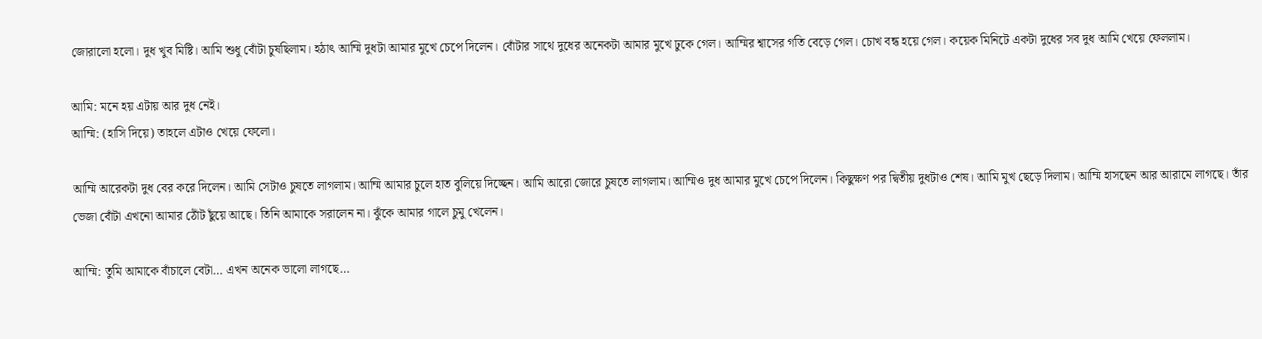জোরালো হলো। দুধ খুব মিষ্টি। আমি শুধু বোঁটা চুষছিলাম। হঠাৎ আম্মি দুধটা আমার মুখে চেপে দিলেন। বোঁটার সাথে দুধের অনেকটা আমার মুখে ঢুকে গেল। আম্মির শ্বাসের গতি বেড়ে গেল। চোখ বন্ধ হয়ে গেল। কয়েক মিনিটে একটা দুধের সব দুধ আমি খেয়ে ফেললাম।

আমি: মনে হয় এটায় আর দুধ নেই।
আম্মি: (হাসি দিয়ে) তাহলে এটাও খেয়ে ফেলো।

আম্মি আরেকটা দুধ বের করে দিলেন। আমি সেটাও চুষতে লাগলাম। আম্মি আমার চুলে হাত বুলিয়ে দিচ্ছেন। আমি আরো জোরে চুষতে লাগলাম। আম্মিও দুধ আমার মুখে চেপে দিলেন। কিছুক্ষণ পর দ্বিতীয় দুধটাও শেষ। আমি মুখ ছেড়ে দিলাম। আম্মি হাসছেন আর আরামে লাগছে। তাঁর ভেজা বোঁটা এখনো আমার ঠোঁট ছুঁয়ে আছে। তিনি আমাকে সরালেন না। ঝুঁকে আমার গালে চুমু খেলেন।

আম্মি: তুমি আমাকে বাঁচালে বেটা… এখন অনেক ভালো লাগছে…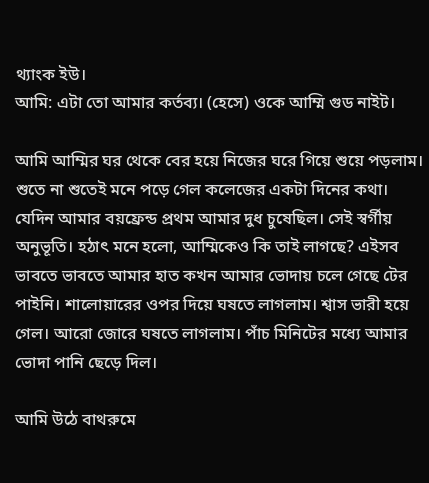থ্যাংক ইউ।
আমি: এটা তো আমার কর্তব্য। (হেসে) ওকে আম্মি গুড নাইট।

আমি আম্মির ঘর থেকে বের হয়ে নিজের ঘরে গিয়ে শুয়ে পড়লাম। শুতে না শুতেই মনে পড়ে গেল কলেজের একটা দিনের কথা। যেদিন আমার বয়ফ্রেন্ড প্রথম আমার দুধ চুষেছিল। সেই স্বর্গীয় অনুভূতি। হঠাৎ মনে হলো, আম্মিকেও কি তাই লাগছে? এইসব ভাবতে ভাবতে আমার হাত কখন আমার ভোদায় চলে গেছে টের পাইনি। শালোয়ারের ওপর দিয়ে ঘষতে লাগলাম। শ্বাস ভারী হয়ে গেল। আরো জোরে ঘষতে লাগলাম। পাঁচ মিনিটের মধ্যে আমার ভোদা পানি ছেড়ে দিল।

আমি উঠে বাথরুমে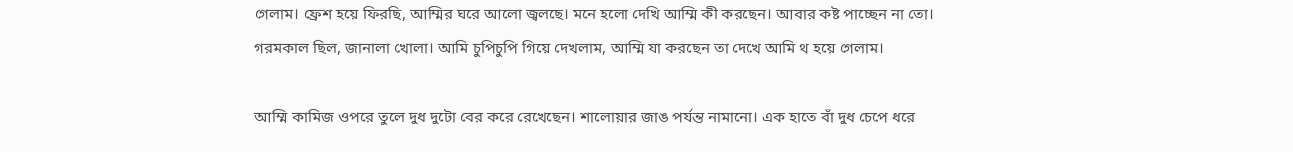গেলাম। ফ্রেশ হয়ে ফিরছি, আম্মির ঘরে আলো জ্বলছে। মনে হলো দেখি আম্মি কী করছেন। আবার কষ্ট পাচ্ছেন না তো। গরমকাল ছিল, জানালা খোলা। আমি চুপিচুপি গিয়ে দেখলাম, আম্মি যা করছেন তা দেখে আমি থ হয়ে গেলাম।

আম্মি কামিজ ওপরে তুলে দুধ দুটো বের করে রেখেছেন। শালোয়ার জাঙ পর্যন্ত নামানো। এক হাতে বাঁ দুধ চেপে ধরে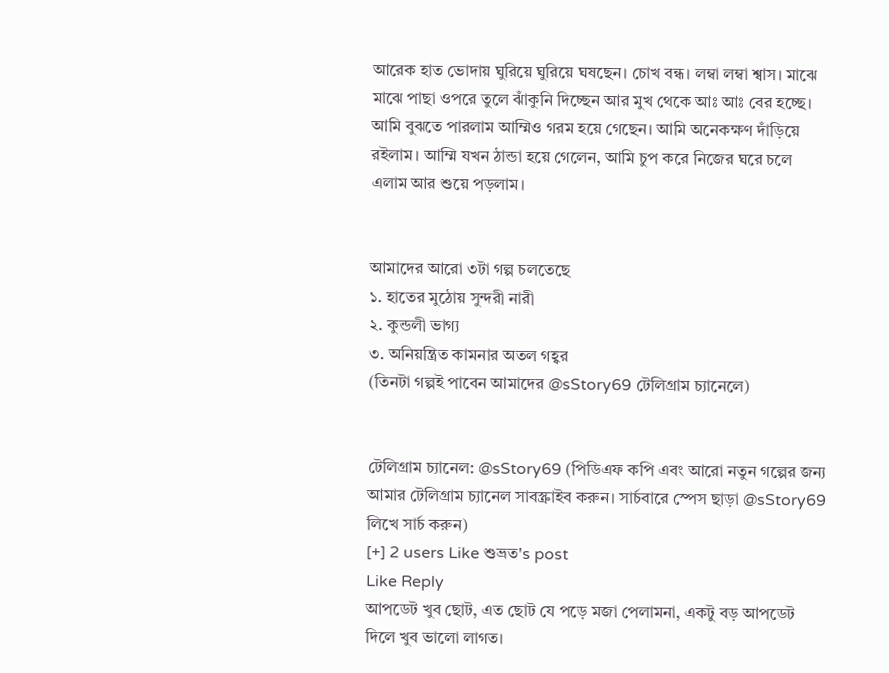আরেক হাত ভোদায় ঘুরিয়ে ঘুরিয়ে ঘষছেন। চোখ বন্ধ। লম্বা লম্বা শ্বাস। মাঝে মাঝে পাছা ওপরে তুলে ঝাঁকুনি দিচ্ছেন আর মুখ থেকে আঃ আঃ বের হচ্ছে। আমি বুঝতে পারলাম আম্মিও গরম হয়ে গেছেন। আমি অনেকক্ষণ দাঁড়িয়ে রইলাম। আম্মি যখন ঠান্ডা হয়ে গেলেন, আমি চুপ করে নিজের ঘরে চলে এলাম আর শুয়ে পড়লাম।


আমাদের আরো ৩টা গল্প চলতেছে
১. হাতের মুঠোয় সুন্দরী নারী
২. কুন্ডলী ভাগ্য
৩. অনিয়ন্ত্রিত কামনার অতল গহ্বর
(তিনটা গল্পই পাবেন আমাদের @sStory69 টেলিগ্রাম চ্যানেলে)


টেলিগ্রাম চ্যানেল: @sStory69 (পিডিএফ কপি এবং আরো নতুন গল্পের জন্য আমার টেলিগ্রাম চ্যানেল সাবস্ক্রাইব করুন। সার্চবারে স্পেস ছাড়া @sStory69 লিখে সার্চ করুন)
[+] 2 users Like শুভ্রত's post
Like Reply
আপডেট খুব ছোট, এত ছোট যে পড়ে মজা পেলামনা, একটু বড় আপডেট দিলে খুব ভালো লাগত।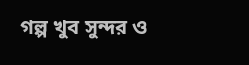গল্প খুব সুন্দর ও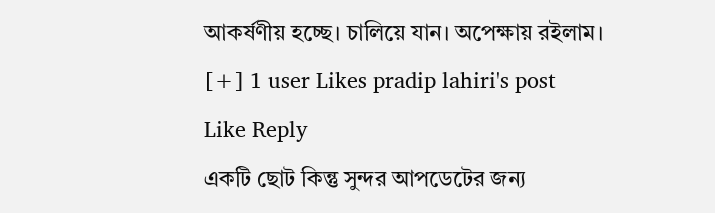আকর্ষণীয় হচ্ছে। চালিয়ে যান। অপেক্ষায় রইলাম।
[+] 1 user Likes pradip lahiri's post
Like Reply
একটি ছোট কিন্তু সুন্দর আপডেটের জন্য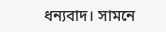ধন্যবাদ। সামনে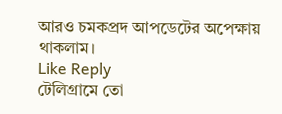আরও চমকপ্রদ আপডেটের অপেক্ষায় থাকলাম।
Like Reply
টেলিগ্রামে তো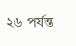২৬ পর্যন্ত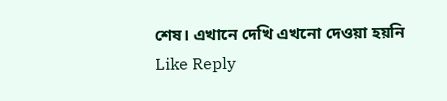শেষ। এখানে দেখি এখনো দেওয়া হয়নি
Like Reply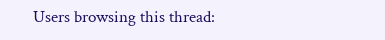Users browsing this thread: